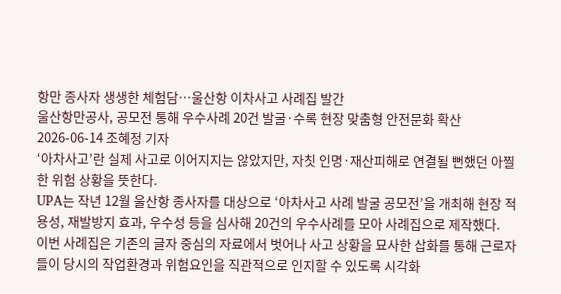항만 종사자 생생한 체험담…울산항 이차사고 사례집 발간
울산항만공사, 공모전 통해 우수사례 20건 발굴·수록 현장 맞춤형 안전문화 확산
2026-06-14 조혜정 기자
‘아차사고’란 실제 사고로 이어지지는 않았지만, 자칫 인명·재산피해로 연결될 뻔했던 아찔한 위험 상황을 뜻한다.
UPA는 작년 12월 울산항 종사자를 대상으로 ‘아차사고 사례 발굴 공모전’을 개최해 현장 적용성, 재발방지 효과, 우수성 등을 심사해 20건의 우수사례를 모아 사례집으로 제작했다.
이번 사례집은 기존의 글자 중심의 자료에서 벗어나 사고 상황을 묘사한 삽화를 통해 근로자들이 당시의 작업환경과 위험요인을 직관적으로 인지할 수 있도록 시각화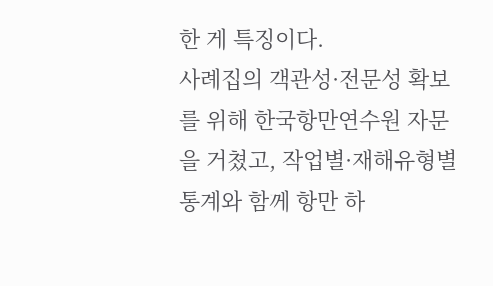한 게 특징이다.
사례집의 객관성·전문성 확보를 위해 한국항만연수원 자문을 거쳤고, 작업별·재해유형별 통계와 함께 항만 하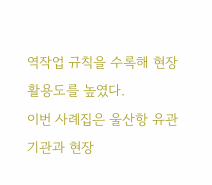역작업 규칙을 수록해 현장 활용도를 높였다.
이번 사례집은 울산항 유관기관과 현장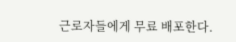근로자들에게 무료 배포한다.